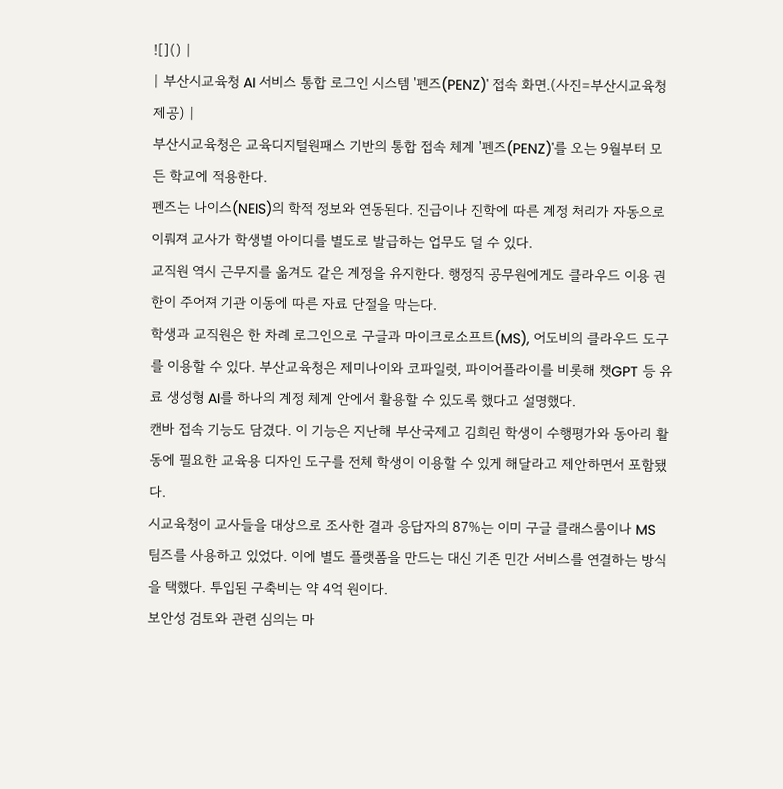![]() |
| 부산시교육청 AI 서비스 통합 로그인 시스템 '펜즈(PENZ)' 접속 화면.(사진=부산시교육청 제공) |
부산시교육청은 교육디지털원패스 기반의 통합 접속 체계 '펜즈(PENZ)'를 오는 9월부터 모든 학교에 적용한다.
펜즈는 나이스(NEIS)의 학적 정보와 연동된다. 진급이나 진학에 따른 계정 처리가 자동으로 이뤄져 교사가 학생별 아이디를 별도로 발급하는 업무도 덜 수 있다.
교직원 역시 근무지를 옮겨도 같은 계정을 유지한다. 행정직 공무원에게도 클라우드 이용 권한이 주어져 기관 이동에 따른 자료 단절을 막는다.
학생과 교직원은 한 차례 로그인으로 구글과 마이크로소프트(MS), 어도비의 클라우드 도구를 이용할 수 있다. 부산교육청은 제미나이와 코파일럿, 파이어플라이를 비롯해 챗GPT 등 유료 생성형 AI를 하나의 계정 체계 안에서 활용할 수 있도록 했다고 설명했다.
캔바 접속 기능도 담겼다. 이 기능은 지난해 부산국제고 김희린 학생이 수행평가와 동아리 활동에 필요한 교육용 디자인 도구를 전체 학생이 이용할 수 있게 해달라고 제안하면서 포함됐다.
시교육청이 교사들을 대상으로 조사한 결과 응답자의 87%는 이미 구글 클래스룸이나 MS 팀즈를 사용하고 있었다. 이에 별도 플랫폼을 만드는 대신 기존 민간 서비스를 연결하는 방식을 택했다. 투입된 구축비는 약 4억 원이다.
보안성 검토와 관련 심의는 마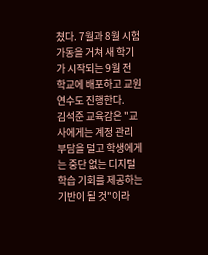쳤다. 7월과 8월 시험 가동을 거쳐 새 학기가 시작되는 9월 전 학교에 배포하고 교원 연수도 진행한다.
김석준 교육감은 "교사에게는 계정 관리 부담을 덜고 학생에게는 중단 없는 디지털 학습 기회를 제공하는 기반이 될 것"이라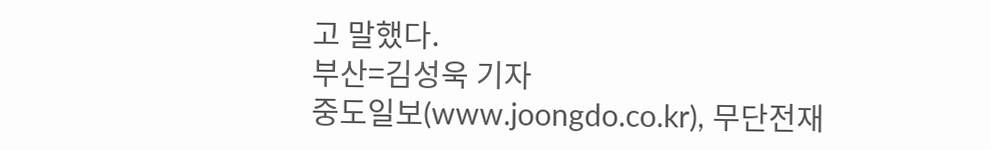고 말했다.
부산=김성욱 기자
중도일보(www.joongdo.co.kr), 무단전재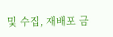및 수집, 재배포 금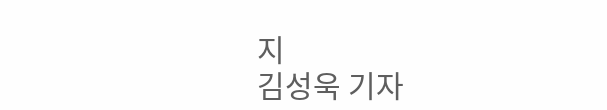지
김성욱 기자